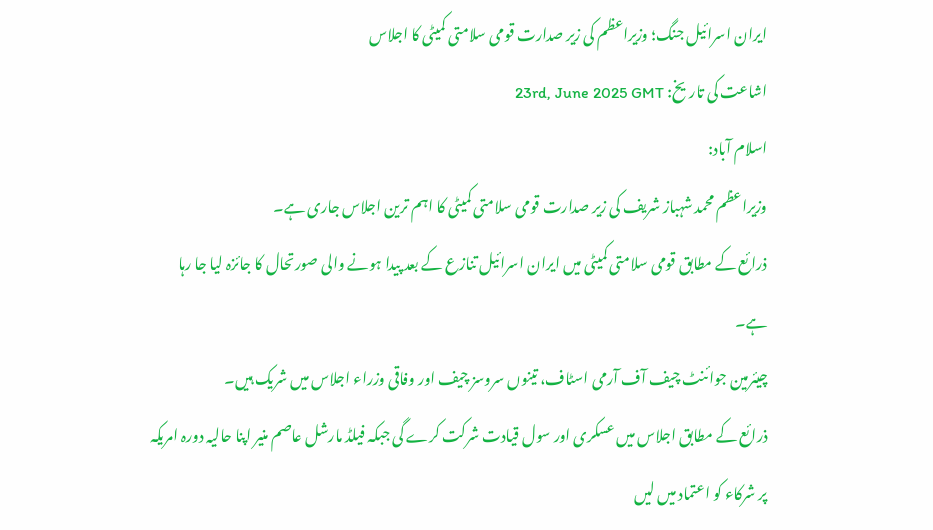ایران اسرائیل جنگ؛ وزیراعظم کی زیر صدارت قومی سلامتی کمیٹی کا اجلاس
اشاعت کی تاریخ: 23rd, June 2025 GMT
اسلام آباد:
وزیراعظم محمد شہباز شریف کی زیر صدارت قومی سلامتی کمیٹی کا اہم ترین اجلاس جاری ہے۔
ذرائع کے مطابق قومی سلامتی کمیٹی میں ایران اسرائیل تنازع کے بعد پیدا ہونے والی صورتحال کا جائزہ لیا جا رہا ہے۔
چیئرمین جوائنٹ چیف آف آرمی اسٹاف، تینوں سروسز چیف اور وفاقی وزراء اجلاس میں شریک ہیں۔
ذرائع کے مطابق اجلاس میں عسکری اور سول قیادت شرکت کرے گی جبکہ فیلڈ مارشل عاصم منیر اپنا حالیہ دورہ امریکہ پر شرکاء کو اعتماد میں لیں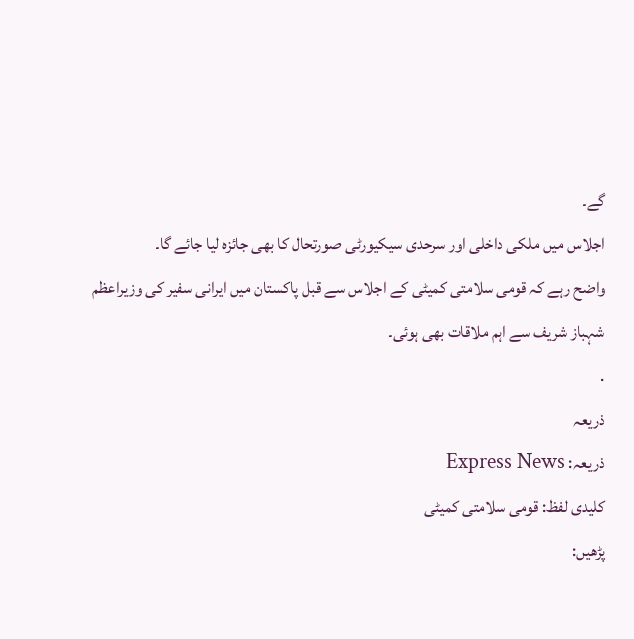گے۔
اجلاس میں ملکی داخلی اور سرحدی سیکیورٹی صورتحال کا بھی جائزہ لیا جائے گا۔
واضح رہے کہ قومی سلامتی کمیٹی کے اجلاس سے قبل پاکستان میں ایرانی سفیر کی وزیراعظم شہباز شریف سے اہم ملاقات بھی ہوئی۔
.
ذریعہ
ذریعہ: Express News
کلیدی لفظ: قومی سلامتی کمیٹی
پڑھیں: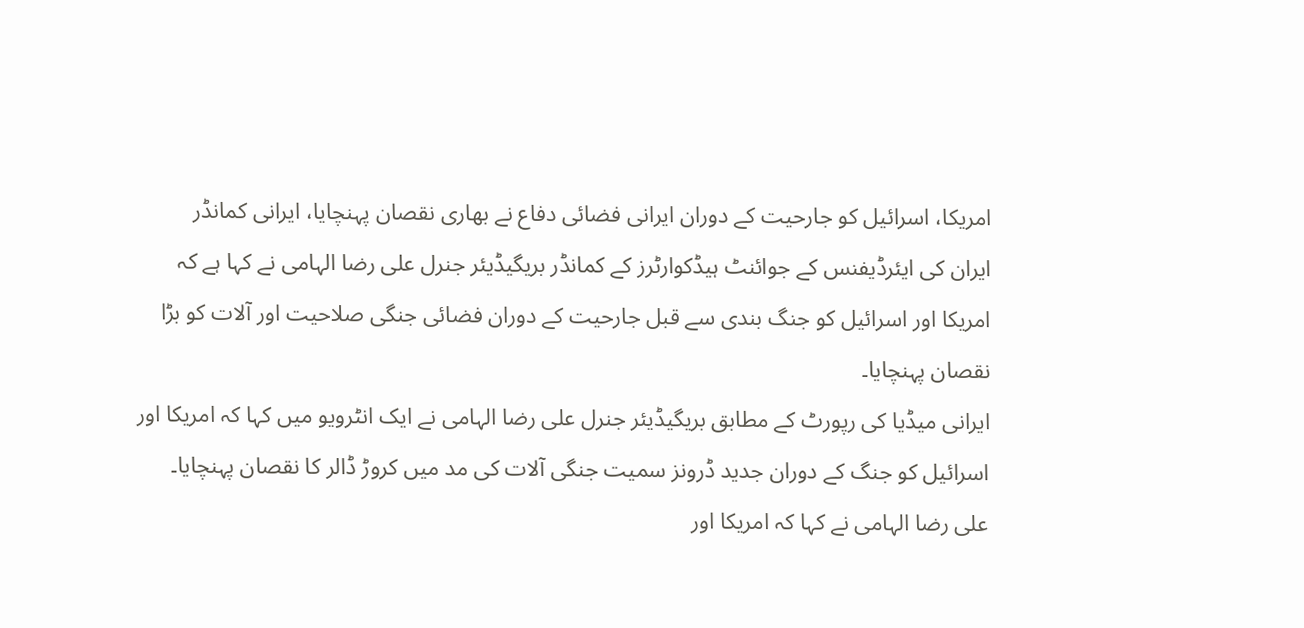امریکا، اسرائیل کو جارحیت کے دوران ایرانی فضائی دفاع نے بھاری نقصان پہنچایا، ایرانی کمانڈر
ایران کی ایئرڈیفنس کے جوائنٹ ہیڈکوارٹرز کے کمانڈر بریگیڈیئر جنرل علی رضا الہامی نے کہا ہے کہ امریکا اور اسرائیل کو جنگ بندی سے قبل جارحیت کے دوران فضائی جنگی صلاحیت اور آلات کو بڑا نقصان پہنچایا۔
ایرانی میڈیا کی رپورٹ کے مطابق بریگیڈیئر جنرل علی رضا الہامی نے ایک انٹرویو میں کہا کہ امریکا اور اسرائیل کو جنگ کے دوران جدید ڈرونز سمیت جنگی آلات کی مد میں کروڑ ڈالر کا نقصان پہنچایا۔
علی رضا الہامی نے کہا کہ امریکا اور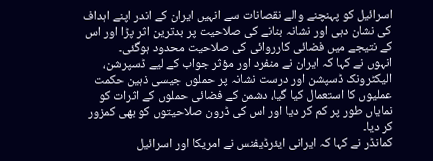اسرائیل کو پہنچنے والے نقصانات سے انہیں ایران کے اندر اپنے اہداف کی نشان دہی اور نشانہ بنانے کی صلاحیت پر بدترین اثر پڑا اور اس کے نتیجے میں فضائی کارروائی کی صلاحیت محدود ہوگئی۔
انہوں نے کہا کہ ایران نے منفرد اور مؤثر جواب کے لیے ڈسپرشن، الیکٹرونک ڈسپشن اور درست نشانہ پر حملوں جیسی ذہین حکمت عملیوں کا استعمال کیا گیا، دشمن کے فضائی حملوں کے اثرات کو نمایاں طور پر کم کر دیا اور اس کی ڈرون صلاحیتوں کو بھی کمزور کر دیا۔
کمانڈر نے کہا کہ ایرانی ایئرڈیفنس نے امریکا اور اسرائیل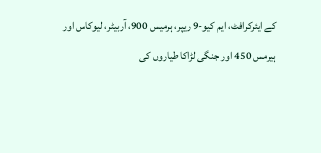کے ایئرکرافٹ، ایم کیو-9 ریپر، ہرمیس 900، آربیٹر، لیوکاس اور ہیرمس 450 اور جنگی لڑاکا طیاروں کی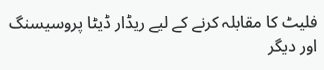فلیٹ کا مقابلہ کرنے کے لیے ریڈار ڈیٹا پروسیسنگ اور دیگر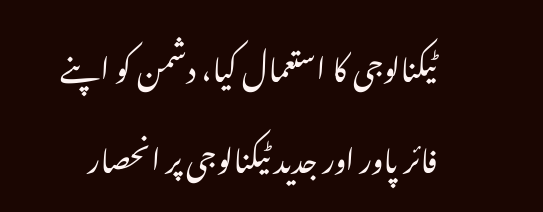ٹیکنالوجی کا استعمال کیا، دشمن کو اپنے فائر پاور اور جدید ٹیکنالوجی پر انحصار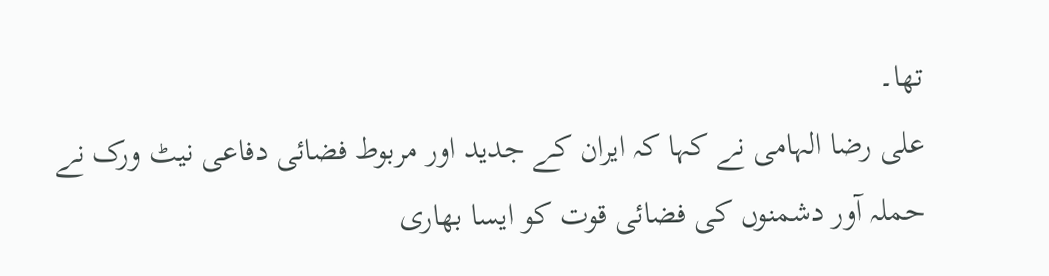تھا۔
علی رضا الہامی نے کہا کہ ایران کے جدید اور مربوط فضائی دفاعی نیٹ ورک نے حملہ آور دشمنوں کی فضائی قوت کو ایسا بھاری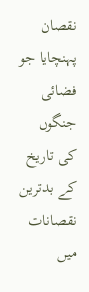نقصان پہنچایا جو فضائی جنگوں کی تاریخ کے بدترین نقصانات میں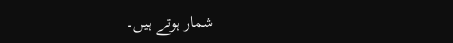شمار ہوتے ہیں۔